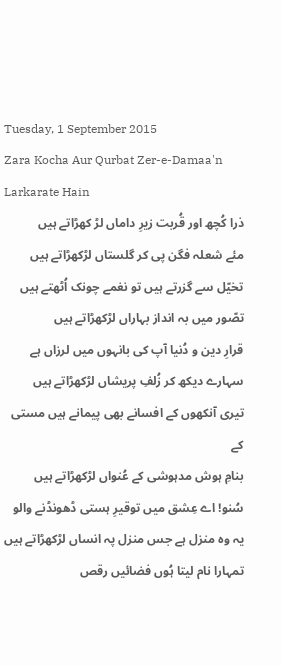Tuesday, 1 September 2015
Zara Kocha Aur Qurbat Zer-e-Damaa'n Larkarate Hain
ذرا کُچھ اور قُربت زیرِ داماں لڑ کھڑاتے ہیں
مئے شعلہ فگن پی کر گلستاں لڑکھڑاتے ہیں
تخیّل سے گزرتے ہیں تو نغمے چونک اُٹھتے ہیں
تصّور میں بہ انداز بہاراں لڑکھڑاتے ہیں
قرارِ دین و دُنیا آپ کی بانہوں میں لرزاں ہے
سہارے دیکھ کر زُلفِ پریشاں لڑکھڑاتے ہیں
تیری آنکھوں کے افسانے بھی پیمانے ہیں مستی کے
بنامِ ہوش مدہوشی کے عُنواں لڑکھڑاتے ہیں
سُنو! اے عِشق میں توقیرِ ہستی ڈھونڈنے والو
یہ وہ منزل ہے جس منزل پہ انساں لڑکھڑاتے ہیں
تمہارا نام لیتا ہُوں فضائیں رقص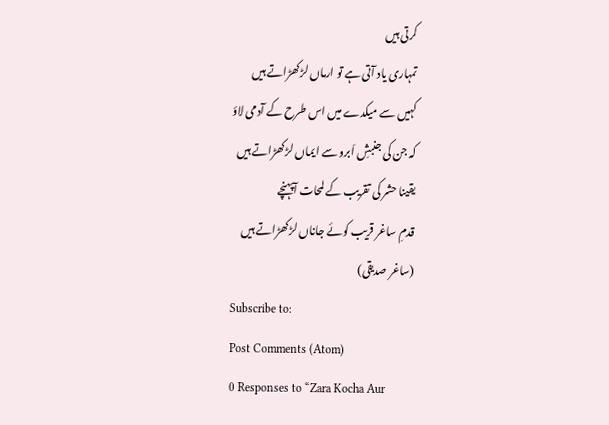کرتی ہیں
تمہاری یاد آتی ہے تو ارماں لڑکھڑاتے ہیں
کہیں سے میکدے میں اس طرح کے آدمی لاؤ
کہ جن کی جنبشِ اَبرو سے ایماں لڑکھڑاتے ہیں
یقینا حشر کی تقریب کے لمحات آپہنچے
قدمِ ساغر قریب کوئے جاناں لڑکھڑاتے ہیں
(ساغر صدیقی)
Subscribe to:
Post Comments (Atom)
0 Responses to “Zara Kocha Aur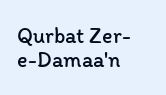Qurbat Zer-e-Damaa'n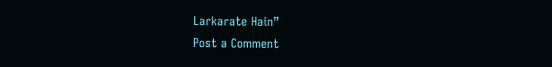Larkarate Hain”
Post a Comment